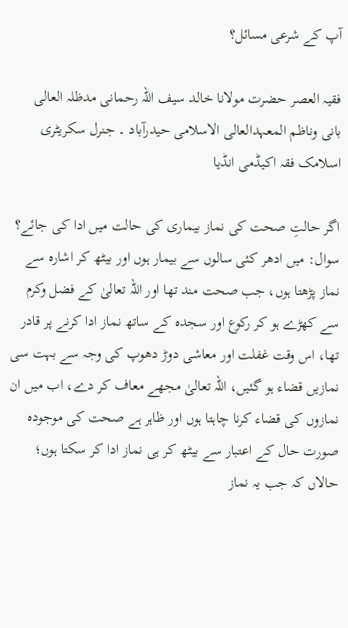آپ کے شرعی مسائل؟

فقیہ العصر حضرت مولانا خالد سیف اللہ رحمانی مدظلہ العالی
بانی وناظم المعہدالعالی الاسلامی حیدرآباد ۔ جنرل سکریٹری اسلامک فقہ اکیڈمی انڈیا

اگر حالتِ صحت کی نماز بیماری کی حالت میں ادا کی جائے؟
سوال: میں ادھر کئی سالوں سے بیمار ہوں اور بیٹھ کر اشارہ سے نماز پڑھتا ہوں، جب صحت مند تھا اور اللہ تعالیٰ کے فضل وکرم سے کھڑے ہو کر رکوع اور سجدہ کے ساتھ نماز ادا کرنے پر قادر تھا، اس وقت غفلت اور معاشی دوڑ دھوپ کی وجہ سے بہت سی نمازیں قضاء ہو گئیں، اللہ تعالیٰ مجھے معاف کر دے، اب میں ان نمازوں کی قضاء کرنا چاہتا ہوں اور ظاہر ہے صحت کی موجودہ صورت حال کے اعتبار سے بیٹھ کر ہی نماز ادا کر سکتا ہوں؛ حالاں کہ جب یہ نماز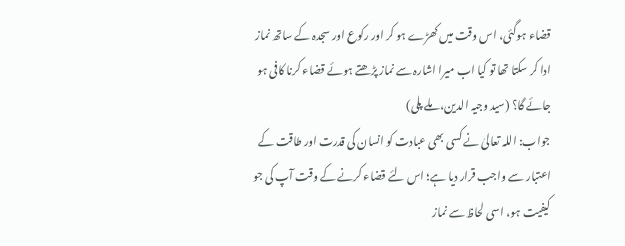قضاء ہوگئی، اس وقت میں کھڑے ہو کر اور رکوع اور سجدہ کے ساتھ نماز ادا کر سکتا تھا تو کیا اب میرا اشارہ سے نماز پڑھتے ہوئے قضاء کرنا کافی ہو جائے گا؟ (سید وجیہ الدین، ملے پلی)
جواب: اللہ تعالیٰ نے کسی بھی عبادت کو انسان کی قدرت اور طاقت کے اعتبار سے واجب قرار دیا ہے؛ اس لئے قضاء کرنے کے وقت آپ کی جو کیفیت ہو، اسی لحاظ سے نماز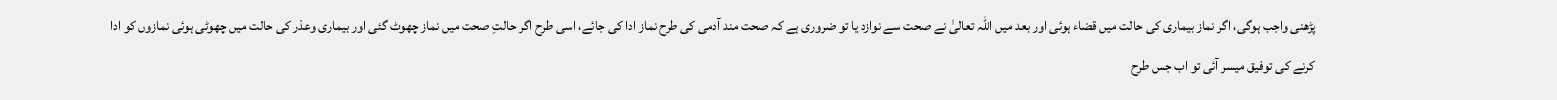پڑھنی واجب ہوگی، اگر نماز بیماری کی حالت میں قضاء ہوئی اور بعد میں اللہ تعالیٰ نے صحت سے نوازد یا تو ضروری ہے کہ صحت مند آدمی کی طرح نماز ادا کی جائے، اسی طرح اگر حالتِ صحت میں نماز چھوٹ گئی اور بیماری وعذر کی حالت میں چھوٹی ہوئی نمازوں کو ادا کرنے کی توفیق میسر آئی تو اب جس طرح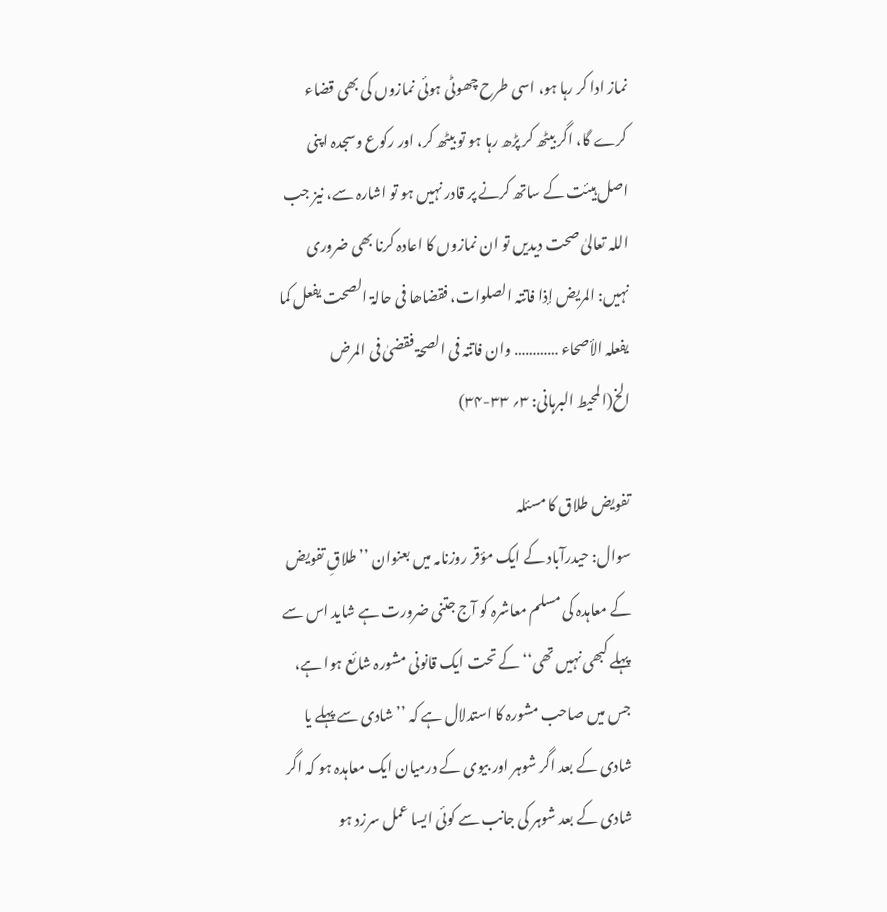نماز ادا کر رہا ہو، اسی طرح چھوٹی ہوئی نمازوں کی بھی قضاء کرے گا، اگر بیٹھ کر پڑھ رہا ہو تو بیٹھ کر، اور رکوع وسجدہ اپنی اصل ہیئت کے ساتھ کرنے پر قادر نہیں ہو تو اشارہ سے، نیز جب اللہ تعالیٰ صحت دیدیں تو ان نمازوں کا اعادہ کرنا بھی ضروری نہیں: المریض إذا فاتتہ الصلوات، فقضاھا فی حالۃ الصحت یفعل کما یفعلہ الأصحاء ………… وان فاتتہ فی الصحۃ فقضیٰ فی المرض الخ(المحیط البرہانی: ۳؍ ۳۳-۳۴)

تفویض طلاق کا مسئلہ
سوال: حیدرآباد کے ایک مؤقر روزنامہ میں بعنوان ’’ طلاقِ تفویض کے معاہدہ کی مسلم معاشرہ کو آج جتنی ضرورت ہے شاید اس سے پہلے کبھی نہیں تھی‘‘ کے تحت ایک قانونی مشورہ شائع ہوا ہے، جس میں صاحب مشورہ کا استدلال ہے کہ ’’ شادی سے پہلے یا شادی کے بعد اگر شوہر اور بیوی کے درمیان ایک معاہدہ ہو کہ اگر شادی کے بعد شوہر کی جانب سے کوئی ایسا عمل سرزد ہو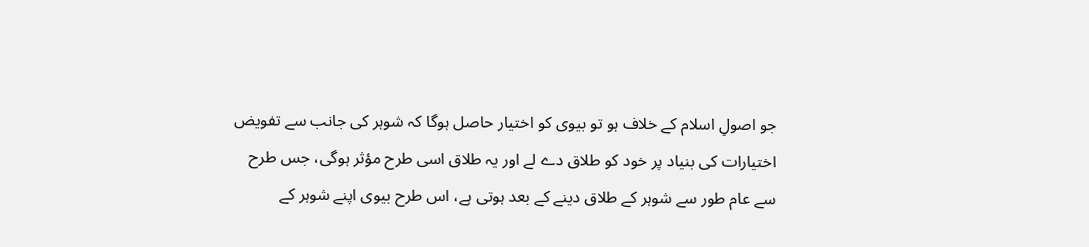جو اصولِ اسلام کے خلاف ہو تو بیوی کو اختیار حاصل ہوگا کہ شوہر کی جانب سے تفویض اختیارات کی بنیاد پر خود کو طلاق دے لے اور یہ طلاق اسی طرح مؤثر ہوگی، جس طرح سے عام طور سے شوہر کے طلاق دینے کے بعد ہوتی ہے، اس طرح بیوی اپنے شوہر کے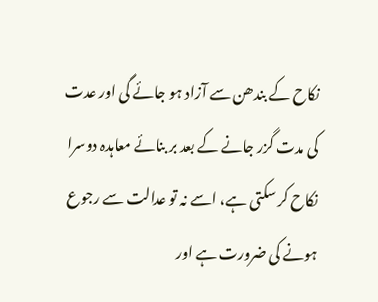نکاح کے بندھن سے آزاد ہو جائے گی اور عدت کی مدت گزر جانے کے بعد بر بنائے معاہدہ دوسرا نکاح کر سکتی ہے، اسے نہ تو عدالت سے رجوع ہونے کی ضرورت ہے اور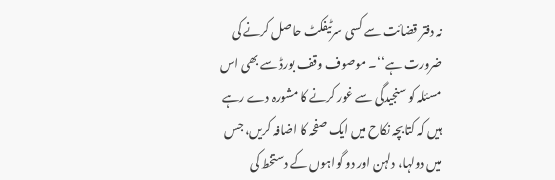نہ دفتر قضائت سے کسی سرٹیفکٹ حاصل کرنے کی ضرورت ہے‘‘۔ موصوف وقف بورڈ سے بھی اس مسئلہ کو سنجیدگی سے غور کرنے کا مشورہ دے رہے ہیں کہ کتابچہ نکاح میں ایک صفحہ کا اضافہ کریں، جس میں دولہا، دلہن اور دو گواہوں کے دستخط کی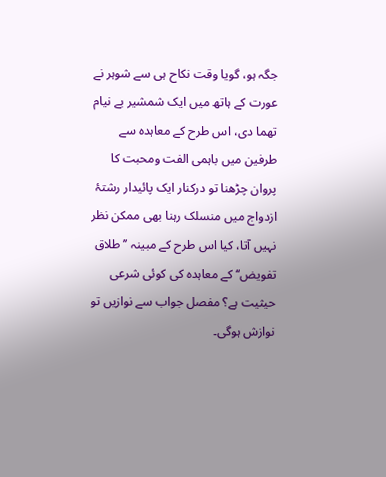جگہ ہو، گویا وقت نکاح ہی سے شوہر نے عورت کے ہاتھ میں ایک شمشیر بے نیام تھما دی، اس طرح کے معاہدہ سے طرفین میں باہمی الفت ومحبت کا پروان چڑھنا تو درکنار ایک پائیدار رشتۂ ازدواج میں منسلک رہنا بھی ممکن نظر نہیں آتا، کیا اس طرح کے مبینہ ’’ طلاق تفویض‘‘ کے معاہدہ کی کوئی شرعی حیثیت ہے؟ مفصل جواب سے نوازیں تو نوازش ہوگی۔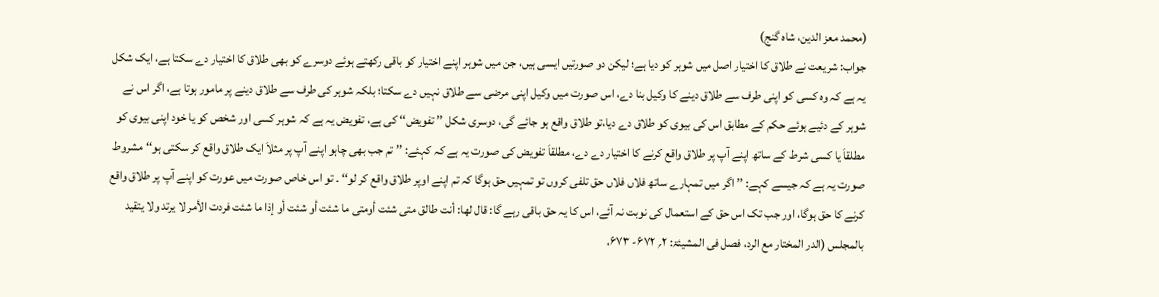(محمد معز الدین، شاہ گنج)
جواب: شریعت نے طلاق کا اختیار اصل میں شوہر کو دیا ہے؛ لیکن دو صورتیں ایسی ہیں، جن میں شوہر اپنے اختیار کو باقی رکھتے ہوئے دوسرے کو بھی طلاق کا اختیار دے سکتا ہے، ایک شکل یہ ہے کہ وہ کسی کو اپنی طرف سے طلاق دینے کا وکیل بنا دے، اس صورت میں وکیل اپنی مرضی سے طلاق نہیں دے سکتا؛ بلکہ شوہر کی طرف سے طلاق دینے پر مامور ہوتا ہے، اگر اس نے شوہر کے دئیے ہوئے حکم کے مطابق اس کی بیوی کو طلاق دے دیا،تو طلاق واقع ہو جائے گی، دوسری شکل ’’ تفویض‘‘ کی ہے، تفویض یہ ہے کہ شوہر کسی اور شخص کو یا خود اپنی بیوی کو مطلقاَ یا کسی شرط کے ساتھ اپنے آپ پر طلاق واقع کرنے کا اختیار دے دے، مطلقاَ تفویض کی صورت یہ ہے کہ کہئے: ’’ تم جب بھی چاہو اپنے آپ پر مثلاَ ایک طلاق واقع کر سکتی ہو‘‘ مشروط صورت یہ ہے کہ جیسے کہے: ’’ اگر میں تمہارے ساتھ فلاں فلاں حق تلفی کروں تو تمہیں حق ہوگا کہ تم اپنے اوپر طلاق واقع کر لو‘‘ ۔ تو اس خاص صورت میں عورت کو اپنے آپ پر طلاق واقع کرنے کا حق ہوگا، اور جب تک اس حق کے استعمال کی نوبت نہ آئے، اس کا یہ حق باقی رہے گا: قال لھا: أنت طالق متی شئت أومتی ما شئت أو شئت أو إذا ما شئت فردت الأمر لا یرتد ولا یتقید بالمجلس (الدر المختار مع الرد، فصل فی المشیئۃ: ۲؍ ۶۷۲- ۶۷۳،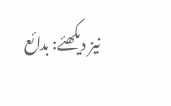نیز دیکھئے: بدائع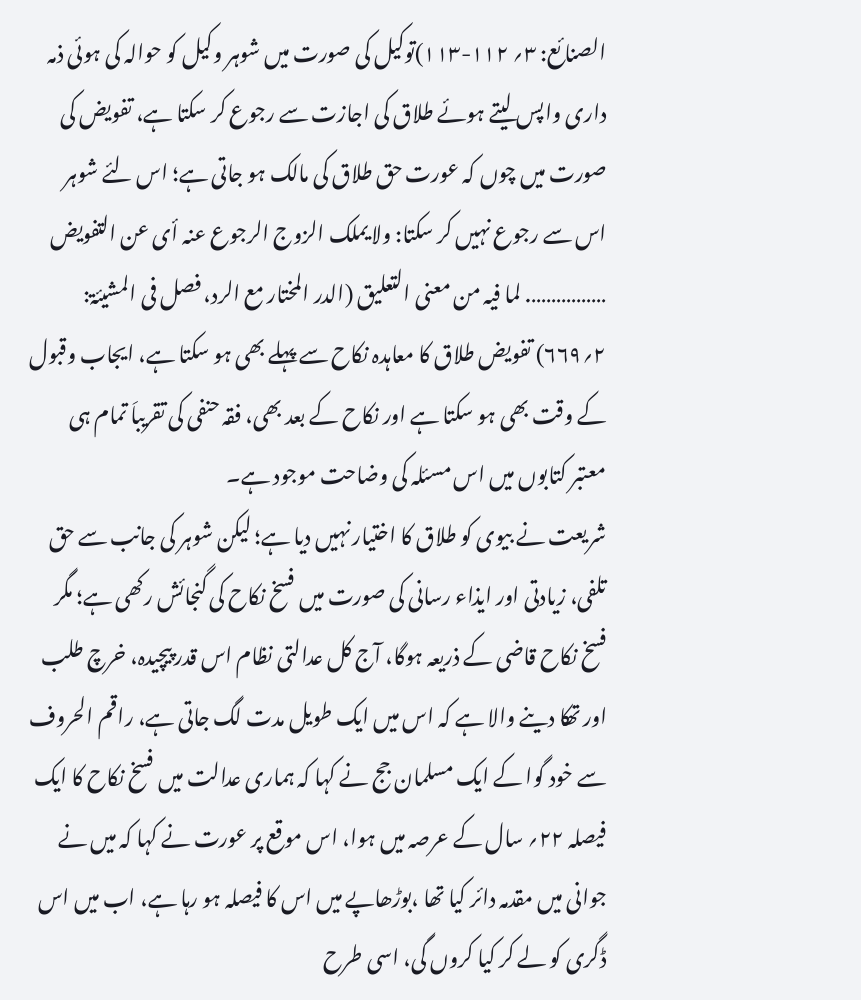الصنائع: ۳؍ ۱۱۲-۱۱۳)توکیل کی صورت میں شوہر وکیل کو حوالہ کی ہوئی ذمہ داری واپس لیتے ہوئے طلاق کی اجازت سے رجوع کر سکتا ہے، تفویض کی صورت میں چوں کہ عورت حق طلاق کی مالک ہو جاتی ہے؛ اس لئے شوہر اس سے رجوع نہیں کر سکتا: ولا یملک الزوج الرجوع عنہ أی عن التفویض ……………. لما فیہ من معنی التعلیق (الدر المختار مع الرد، فصل فی المشیئۃ: ۲؍۶۶۹) تفویض طلاق کا معاہدہ نکاح سے پہلے بھی ہو سکتا ہے، ایجاب وقبول کے وقت بھی ہو سکتا ہے اور نکاح کے بعد بھی، فقہ حنفی کی تقریباَ تمام ہی معتبر کتابوں میں اس مسئلہ کی وضاحت موجود ہے۔
شریعت نے بیوی کو طلاق کا اختیار نہیں دیا ہے؛ لیکن شوہر کی جانب سے حق تلفی، زیادتی اور ایذاء رسانی کی صورت میں فسخ نکاح کی گنجائش رکھی ہے؛ مگر فسخ نکاح قاضی کے ذریعہ ہوگا، آج کل عدالتی نظام اس قدر پیچیدہ، خرچ طلب اور تھکا دینے والا ہے کہ اس میں ایک طویل مدت لگ جاتی ہے، راقم الحروف سے خود گوا کے ایک مسلمان جج نے کہا کہ ہماری عدالت میں فسخ نکاح کا ایک فیصلہ ۲۲؍ سال کے عرصہ میں ہوا، اس موقع پر عورت نے کہا کہ میں نے جوانی میں مقدمہ دائر کیا تھا ،بوڑھاپے میں اس کا فیصلہ ہو رہا ہے، اب میں اس ڈگری کو لے کر کیا کروں گی، اسی طرح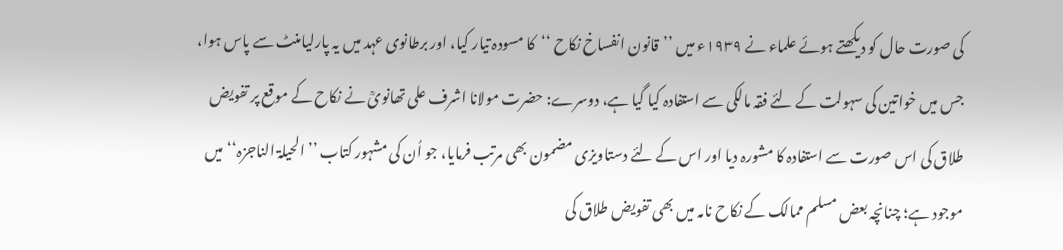کی صورت حال کو دیکھتے ہوئے علماء نے ۱۹۳۹ء میں ’’قانون انفساخ نکاح ‘‘کا مسودہ تیار کیا، اور برطانوی عہد میں یہ پارلیامنٹ سے پاس ہوا، جس میں خواتین کی سہولت کے لئے فقہ مالکی سے استفادہ کیا گیا ہے، دوسرے: حضرت مولانا اشرف علی تھانویؒ نے نکاح کے موقع پر تفویض طلاق کی اس صورت سے استفادہ کا مشورہ دیا اور اس کے لئے دستاویزی مضمون بھی مرتب فرمایا، جو اُن کی مشہور کتاب ’’ الحیلۃ الناجزہ‘‘ میں موجود ہے؛ چنانچہ بعض مسلم ممالک کے نکاح نامہ میں بھی تفویض طلاق کی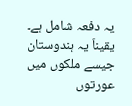یہ دفعہ شامل ہے۔
یقیناَ یہ ہندوستان جیسے ملکوں میں عورتوں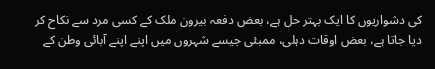کی دشواریوں کا ایک بہتر حل ہے، بعض دفعہ بیرون ملک کے کسی مرد سے نکاح کر دیا جاتا ہے، بعض اوقات دہلی، ممبئی جیسے شہروں میں اپنے اپنے آبائی وطن کے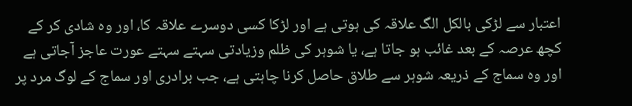اعتبار سے لڑکی بالکل الگ علاقہ کی ہوتی ہے اور لڑکا کسی دوسرے علاقہ کا، اور وہ شادی کر کے کچھ عرصہ کے بعد غائب ہو جاتا ہے، یا شوہر کی ظلم وزیادتی سہتے سہتے عورت عاجز آجاتی ہے اور وہ سماج کے ذریعہ شوہر سے طلاق حاصل کرنا چاہتی ہے، جب برادری اور سماج کے لوگ مرد پر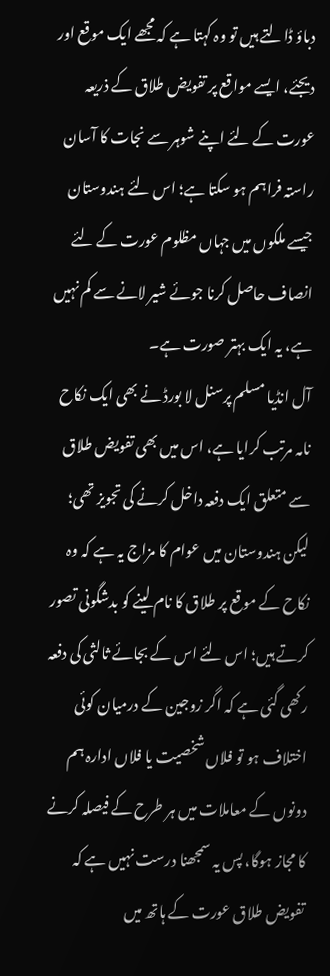دباؤ ڈالتے ہیں تو وہ کہتا ہے کہ مجھے ایک موقع اور دیجئے، ایسے مواقع پر تفویض طلاق کے ذریعہ عورت کے لئے اپنے شوہر سے نجات کا آسان راستہ فراہم ہو سکتا ہے؛ اس لئے ہندوستان جیسے ملکوں میں جہاں مظلوم عورت کے لئے انصاف حاصل کرنا جوئے شیر لانے سے کم نہیں ہے، یہ ایک بہتر صورت ہے۔
آل انڈیا مسلم پرسنل لا بورڈ نے بھی ایک نکاح نامہ مرتب کرایا ہے، اس میں بھی تفویض طلاق سے متعلق ایک دفعہ داخل کرنے کی تجویز تھی؛ لیکن ہندوستان میں عوام کا مزاج یہ ہے کہ وہ نکاح کے موقع پر طلاق کا نام لینے کو بدشگونی تصور کرتے ہیں؛ اس لئے اس کے بجائے ثالثی کی دفعہ رکھی گئی ہے کہ اگر زوجین کے درمیان کوئی اختلاف ہو تو فلاں شخصیت یا فلاں ادارہ ہم دونوں کے معاملات میں ہر طرح کے فیصلہ کرنے کا مجاز ہوگا، پس یہ سمجھنا درست نہیں ہے کہ تفویض طلاق عورت کے ہاتھ میں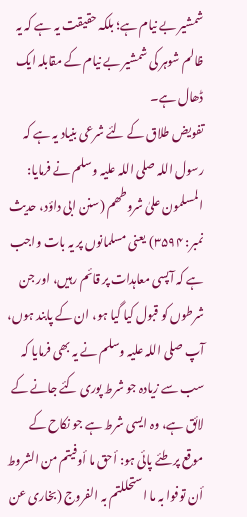شمشیر بے نیام ہے؛ بلکہ حقیقت یہ ہے کہ یہ ظالم شوہر کی شمشیر بے نیام کے مقابلہ ایک ڈھال ہے۔
تفویض طلاق کے لئے شرعی بنیاد یہ ہے کہ رسول اللہ صلی اللہ علیہ وسلم نے فرمایا: المسلمون علیٰ شروطھم (سنن ابی داؤد، حدیث نمبر: ۳۵۹۴) یعنی مسلمانوں پر یہ بات واجب ہے کہ آپسی معاہدات پر قائم رہیں، اور جن شرطوں کو قبول کیا گیا ہو، ان کے پابند ہوں، آپ صلی اللہ علیہ وسلم نے یہ بھی فرمایا کہ سب سے زیادہ جو شرط پوری کئے جانے کے لائق ہے، وہ ایسی شرط ہے جو نکاح کے موقع پر طئے پائی ہو: أحق ما أوفیتم من الشروط أن توفوا بہ ما استحللتم بہ الفروج (بخاری عن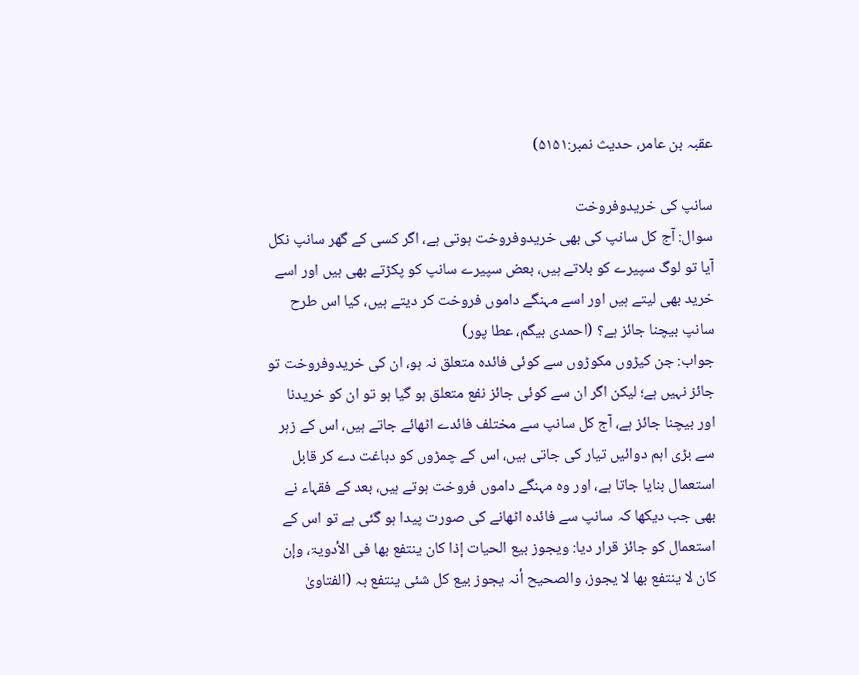عقبہ بن عامر، حدیث نمبر:۵۱۵۱)

سانپ کی خریدوفروخت
سوال: آج کل سانپ کی بھی خریدوفروخت ہوتی ہے، اگر کسی کے گھر سانپ نکل آیا تو لوگ سپیرے کو بلاتے ہیں، بعض سپیرے سانپ کو پکڑتے بھی ہیں اور اسے خرید بھی لیتے ہیں اور اسے مہنگے داموں فروخت کر دیتے ہیں، کیا اس طرح سانپ بیچنا جائز ہے؟ (احمدی بیگم، عطا پور)
جواب: جن کیڑوں مکوڑوں سے کوئی فائدہ متعلق نہ ہو، ان کی خریدوفروخت تو جائز نہیں ہے؛ لیکن اگر ان سے کوئی جائز نفع متعلق ہو گیا ہو تو ان کو خریدنا اور بیچنا جائز ہے، آج کل سانپ سے مختلف فائدے اٹھائے جاتے ہیں، اس کے زہر سے بڑی اہم دوائیں تیار کی جاتی ہیں، اس کے چمڑوں کو دباغت دے کر قابل استعمال بنایا جاتا ہے، اور وہ مہنگے داموں فروخت ہوتے ہیں، بعد کے فقہاء نے بھی جب دیکھا کہ سانپ سے فائدہ اٹھانے کی صورت پیدا ہو گئی ہے تو اس کے استعمال کو جائز قرار دیا: ویجوز بیع الحیات إذا کان ینتفع بھا فی الأدویۃ، وإن کان لا ینتفع بھا لا یجوز، والصحیح أنہ یجوز بیع کل شئی ینتفع بہ (الفتاویٰ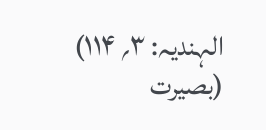الہندیہ: ۳؍ ۱۱۴)
(بصیرت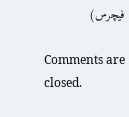فیچرس)

Comments are closed.